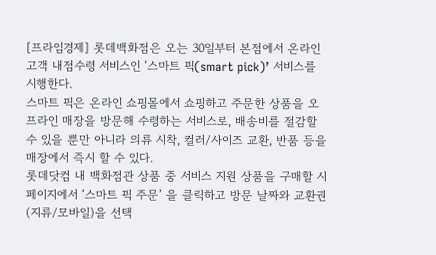[프라임경제] 롯데백화점은 오는 30일부터 본점에서 온라인 고객 내점수령 서비스인 ‘스마트 픽(smart pick)’ 서비스를 시행한다.
스마트 픽은 온라인 쇼핑몰에서 쇼핑하고 주문한 상품을 오프라인 매장을 방문해 수령하는 서비스로, 배송비를 절감할 수 있을 뿐만 아니라 의류 시착, 컬러/사이즈 교환, 반품 등을 매장에서 즉시 할 수 있다.
롯데닷컴 내 백화점관 상품 중 서비스 지원 상품을 구매할 시 페이지에서 ‘스마트 픽 주문’ 을 클릭하고 방문 날짜와 교환권(지류/모바일)을 선택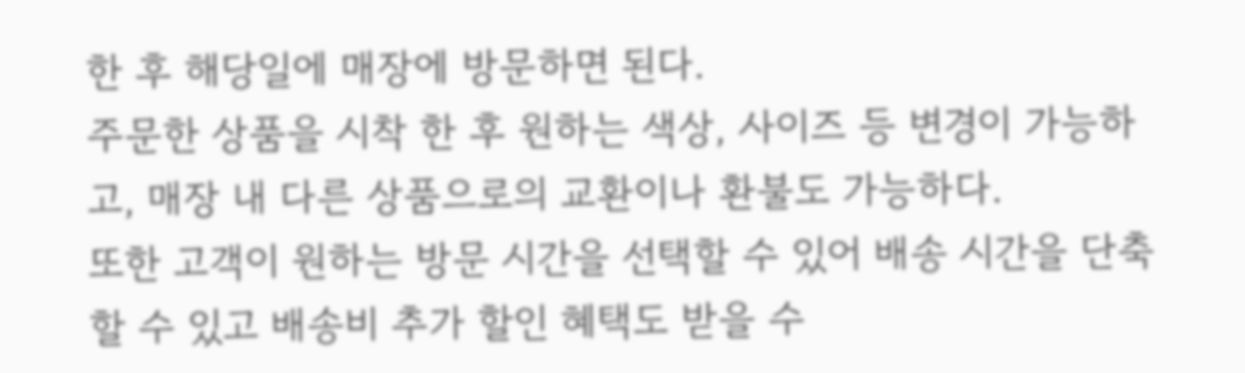한 후 해당일에 매장에 방문하면 된다.
주문한 상품을 시착 한 후 원하는 색상, 사이즈 등 변경이 가능하고, 매장 내 다른 상품으로의 교환이나 환불도 가능하다.
또한 고객이 원하는 방문 시간을 선택할 수 있어 배송 시간을 단축할 수 있고 배송비 추가 할인 혜택도 받을 수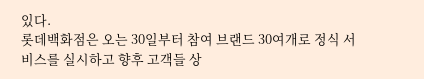있다.
롯데백화점은 오는 30일부터 참여 브랜드 30여개로 정식 서비스를 실시하고 향후 고객들 상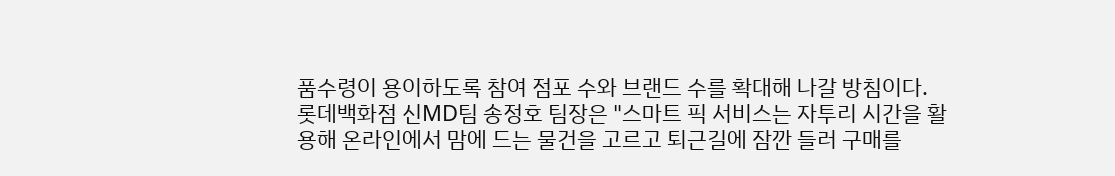품수령이 용이하도록 참여 점포 수와 브랜드 수를 확대해 나갈 방침이다.
롯데백화점 신MD팀 송정호 팀장은 "스마트 픽 서비스는 자투리 시간을 활용해 온라인에서 맘에 드는 물건을 고르고 퇴근길에 잠깐 들러 구매를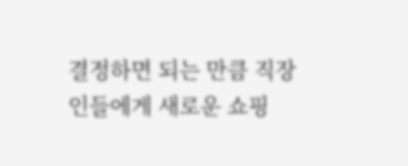결정하면 되는 만큼 직장인들에게 새로운 쇼핑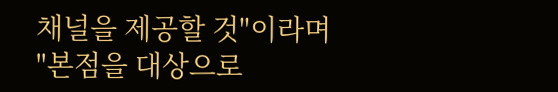채널을 제공할 것"이라며 "본점을 대상으로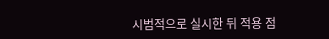시범적으로 실시한 뒤 적용 점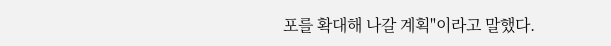포를 확대해 나갈 계획"이라고 말했다.